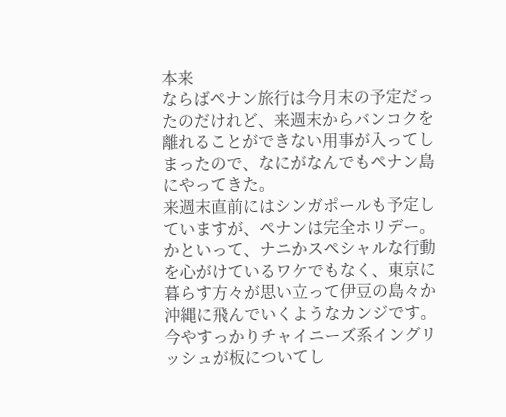本来
ならばペナン旅行は今月末の予定だったのだけれど、来週末からバンコクを離れることができない用事が入ってしまったので、なにがなんでもペナン島にやってきた。
来週末直前にはシンガポールも予定していますが、ペナンは完全ホリデー。
かといって、ナニかスペシャルな行動を心がけているワケでもなく、東京に暮らす方々が思い立って伊豆の島々か沖縄に飛んでいくようなカンジです。
今やすっかりチャイニーズ系イングリッシュが板についてし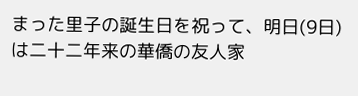まった里子の誕生日を祝って、明日(9日)は二十二年来の華僑の友人家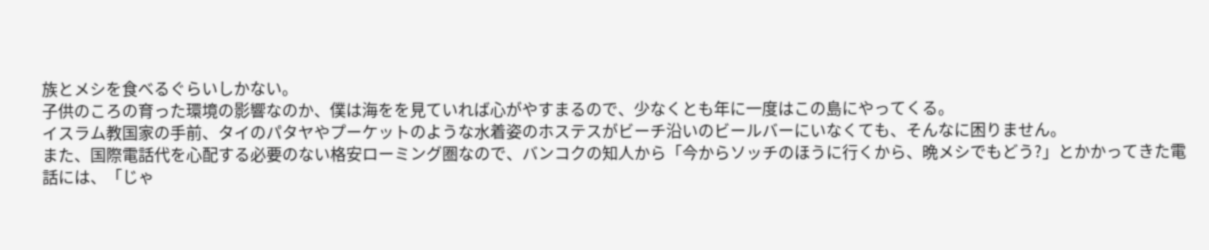族とメシを食べるぐらいしかない。
子供のころの育った環境の影響なのか、僕は海をを見ていれば心がやすまるので、少なくとも年に一度はこの島にやってくる。
イスラム教国家の手前、タイのパタヤやプーケットのような水着姿のホステスがビーチ沿いのビールバーにいなくても、そんなに困りません。
また、国際電話代を心配する必要のない格安ローミング圏なので、バンコクの知人から「今からソッチのほうに行くから、晩メシでもどう?」とかかってきた電話には、「じゃ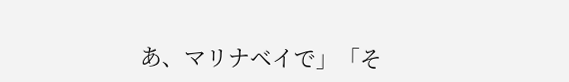あ、マリナベイで」「そ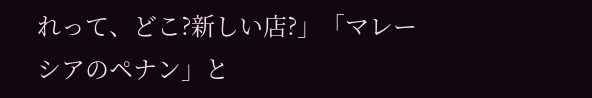れって、どこ?新しい店?」「マレーシアのペナン」と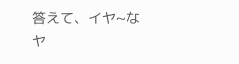答えて、イヤ~なヤ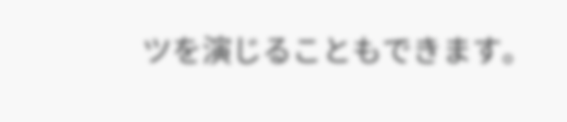ツを演じることもできます。